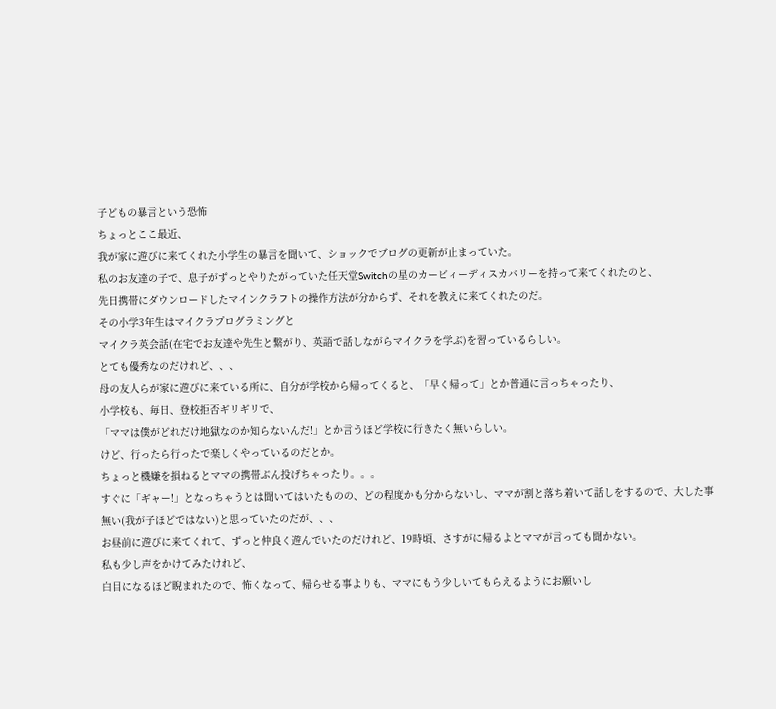子どもの暴言という恐怖
ちょっとここ最近、
我が家に遊びに来てくれた小学生の暴言を聞いて、ショックでブログの更新が止まっていた。
私のお友達の子で、息子がずっとやりたがっていた任天堂Switchの星のカービィーディスカバリーを持って来てくれたのと、
先日携帯にダウンロードしたマインクラフトの操作方法が分からず、それを教えに来てくれたのだ。
その小学3年生はマイクラプログラミングと
マイクラ英会話(在宅でお友達や先生と繋がり、英語で話しながらマイクラを学ぶ)を習っているらしい。
とても優秀なのだけれど、、、
母の友人らが家に遊びに来ている所に、自分が学校から帰ってくると、「早く帰って」とか普通に言っちゃったり、
小学校も、毎日、登校拒否ギリギリで、
「ママは僕がどれだけ地獄なのか知らないんだ!」とか言うほど学校に行きたく無いらしい。
けど、行ったら行ったで楽しくやっているのだとか。
ちょっと機嫌を損ねるとママの携帯ぶん投げちゃったり。。。
すぐに「ギャー!」となっちゃうとは聞いてはいたものの、どの程度かも分からないし、ママが割と落ち着いて話しをするので、大した事無い(我が子ほどではない)と思っていたのだが、、、
お昼前に遊びに来てくれて、ずっと仲良く遊んでいたのだけれど、19時頃、さすがに帰るよとママが言っても聞かない。
私も少し声をかけてみたけれど、
白目になるほど睨まれたので、怖くなって、帰らせる事よりも、ママにもう少しいてもらえるようにお願いし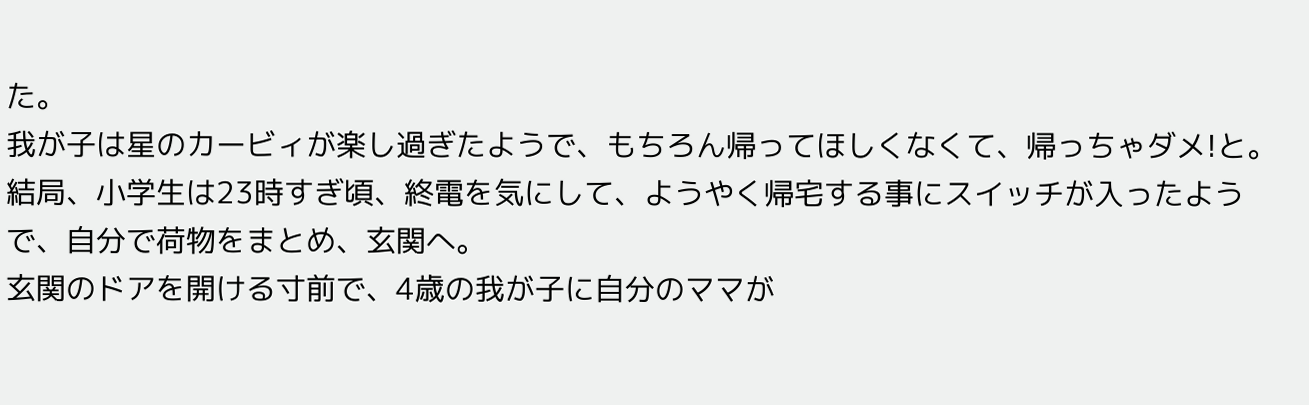た。
我が子は星のカービィが楽し過ぎたようで、もちろん帰ってほしくなくて、帰っちゃダメ!と。
結局、小学生は23時すぎ頃、終電を気にして、ようやく帰宅する事にスイッチが入ったようで、自分で荷物をまとめ、玄関へ。
玄関のドアを開ける寸前で、4歳の我が子に自分のママが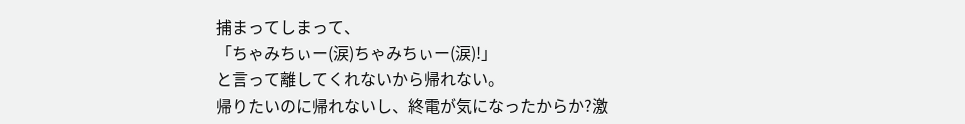捕まってしまって、
「ちゃみちぃー(涙)ちゃみちぃー(涙)!」
と言って離してくれないから帰れない。
帰りたいのに帰れないし、終電が気になったからか?激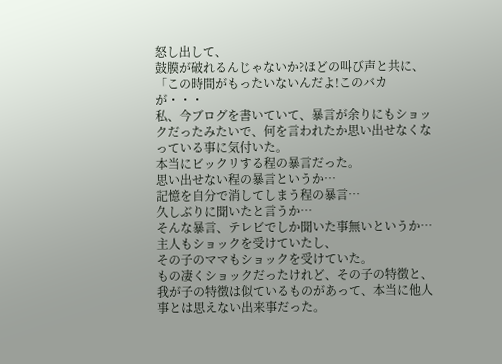怒し出して、
鼓膜が破れるんじゃないか?ほどの叫び声と共に、「この時間がもったいないんだよ!このバカが・・・
私、今ブログを書いていて、暴言が余りにもショックだったみたいで、何を言われたか思い出せなくなっている事に気付いた。
本当にビックリする程の暴言だった。
思い出せない程の暴言というか…
記憶を自分で消してしまう程の暴言…
久しぶりに聞いたと言うか…
そんな暴言、テレビでしか聞いた事無いというか…
主人もショックを受けていたし、
その子のママもショックを受けていた。
もの凄くショックだったけれど、その子の特徴と、我が子の特徴は似ているものがあって、本当に他人事とは思えない出来事だった。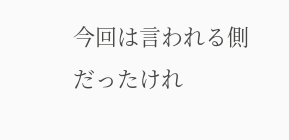今回は言われる側だったけれ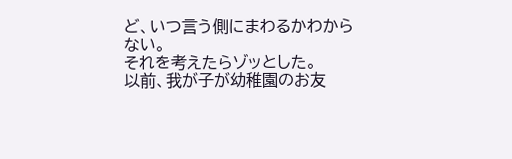ど、いつ言う側にまわるかわからない。
それを考えたらゾッとした。
以前、我が子が幼稚園のお友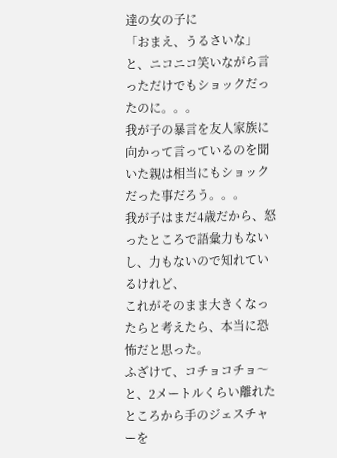達の女の子に
「おまえ、うるさいな」と、ニコニコ笑いながら言っただけでもショックだったのに。。。
我が子の暴言を友人家族に向かって言っているのを聞いた親は相当にもショックだった事だろう。。。
我が子はまだ4歳だから、怒ったところで語彙力もないし、力もないので知れているけれど、
これがそのまま大きくなったらと考えたら、本当に恐怖だと思った。
ふざけて、コチョコチョ〜と、2メートルくらい離れたところから手のジェスチャーを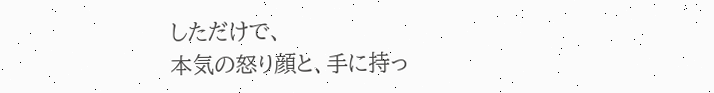しただけで、
本気の怒り顔と、手に持っ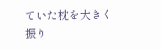ていた枕を大きく振り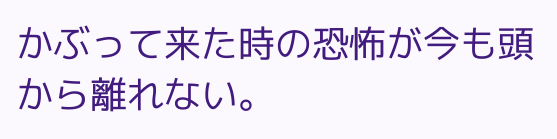かぶって来た時の恐怖が今も頭から離れない。